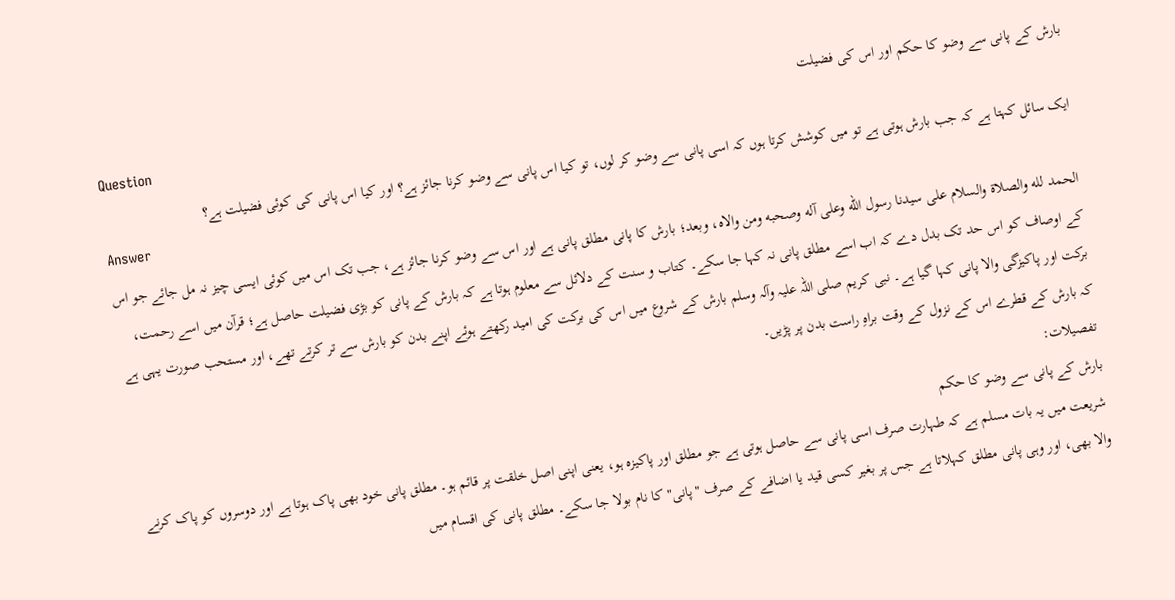بارش کے پانی سے وضو کا حکم اور اس کی فضیلت
Question
ایک سائل کہتا ہے کہ جب بارش ہوتی ہے تو میں کوشش کرتا ہوں کہ اسی پانی سے وضو کر لوں، تو کیا اس پانی سے وضو کرنا جائز ہے؟ اور کیا اس پانی کی کوئی فضیلت ہے؟
Answer
الحمد لله والصلاة والسلام على سيدنا رسول الله وعلى آله وصحبه ومن والاه، وبعد؛ بارش کا پانی مطلق پانی ہے اور اس سے وضو کرنا جائز ہے، جب تک اس میں کوئی ایسی چیز نہ مل جائے جو اس کے اوصاف کو اس حد تک بدل دے کہ اب اسے مطلق پانی نہ کہا جا سکے۔ کتاب و سنت کے دلائل سے معلوم ہوتا ہے کہ بارش کے پانی کو بڑی فضیلت حاصل ہے؛ قرآن میں اسے رحمت، برکت اور پاکیزگی والا پانی کہا گیا ہے۔ نبی کریم صلی اللہ علیہ وآلہ وسلم بارش کے شروع میں اس کی برکت کی امید رکھتے ہوئے اپنے بدن کو بارش سے تر کرتے تھے، اور مستحب صورت یہی ہے کہ بارش کے قطرے اس کے نزول کے وقت براہِ راست بدن پر پڑیں۔
تفصیلات:
بارش کے پانی سے وضو کا حکم
شریعت میں یہ بات مسلم ہے کہ طہارت صرف اسی پانی سے حاصل ہوتی ہے جو مطلق اور پاکیزہ ہو، یعنی اپنی اصل خلقت پر قائم ہو۔ مطلق پانی خود بھی پاک ہوتا ہے اور دوسروں کو پاک کرنے والا بھی، اور وہی پانی مطلق کہلاتا ہے جس پر بغیر کسی قید یا اضافے کے صرف "پانی" کا نام بولا جا سکے۔ مطلق پانی کی اقسام میں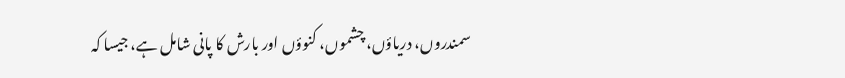سمندروں، دریاؤں، چشموں، کنوؤں اور بارش کا پانی شامل ہے، جیسا کہ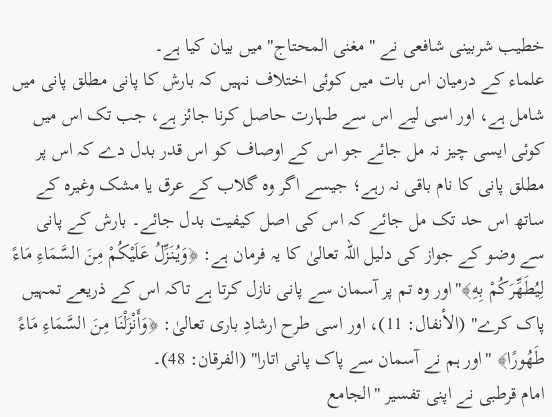خطیب شربینی شافعی نے "مغنی المحتاج" میں بیان کیا ہے۔
علماء کے درمیان اس بات میں کوئی اختلاف نہیں کہ بارش کا پانی مطلق پانی میں شامل ہے، اور اسی لیے اس سے طہارت حاصل کرنا جائز ہے، جب تک اس میں کوئی ایسی چیز نہ مل جائے جو اس کے اوصاف کو اس قدر بدل دے کہ اس پر مطلق پانی کا نام باقی نہ رہے؛ جیسے اگر وہ گلاب کے عرق یا مشک وغیرہ کے ساتھ اس حد تک مل جائے کہ اس کی اصل کیفیت بدل جائے۔ بارش کے پانی سے وضو کے جواز کی دلیل اللہ تعالیٰ کا یہ فرمان ہے: ﴿وَيُنَزِّلُ عَلَيْكُمْ مِنَ السَّمَاءِ مَاءً لِيُطَهِّرَكُمْ بِهِ﴾"اور وہ تم پر آسمان سے پانی نازل کرتا ہے تاکہ اس کے ذریعے تمہیں پاک کرے" (الأنفال: 11)، اور اسی طرح ارشادِ باری تعالیٰ: ﴿وَأَنْزَلْنَا مِنَ السَّمَاءِ مَاءً طَهُورًا﴾ "اور ہم نے آسمان سے پاک پانی اتارا" (الفرقان: 48)۔
امام قرطبی نے اپنی تفسیر "الجامع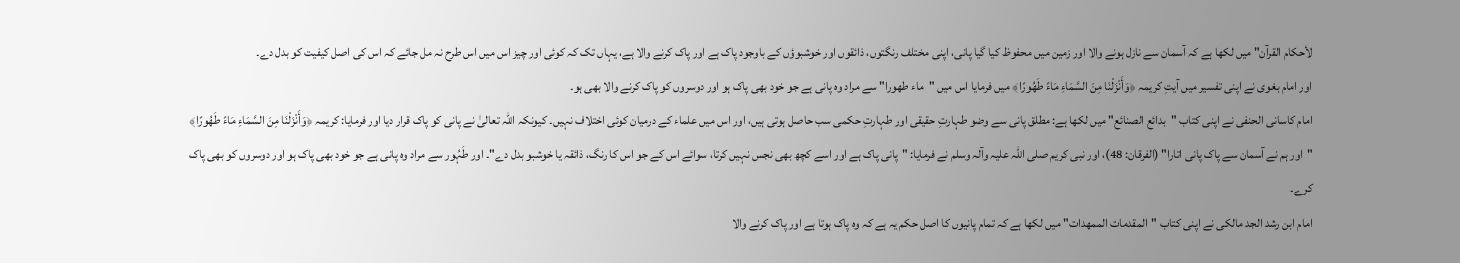لأحكام القرآن" میں لکھا ہے کہ آسمان سے نازل ہونے والا اور زمین میں محفوظ کیا گیا پانی، اپنی مختلف رنگتوں، ذائقوں اور خوشبوؤں کے باوجود پاک ہے اور پاک کرنے والا ہے، یہاں تک کہ کوئی اور چیز اس میں اس طرح نہ مل جائے کہ اس کی اصل کیفیت کو بدل دے۔
اور امام بغوی نے اپنی تفسیر میں آیتِ کریمہ ﴿وَأَنْزَلْنَا مِنَ السَّمَاءِ مَاءً طَهُورًا﴾ میں فرمایا اس میں "ماء طهورا" سے مراد وہ پانی ہے جو خود بھی پاک ہو اور دوسروں کو پاک کرنے والا بھی ہو۔
امام کاسانی الحنفی نے اپنی کتاب "بدائع الصنائع" میں لکھا ہے: مطلق پانی سے وضو طہارتِ حقیقی اور طہارتِ حکمی سب حاصل ہوتی ہیں، اور اس میں علماء کے درمیان کوئی اختلاف نہیں۔ کیونکہ اللہ تعالیٰ نے پانی کو پاک قرار دیا اور فرمایا: کریمہ ﴿وَأَنْزَلْنَا مِنَ السَّمَاءِ مَاءً طَهُورًا﴾ "اور ہم نے آسمان سے پاک پانی اتارا" (الفرقان: 48)، اور نبی کریم صلی اللہ علیہ وآلہ وسلم نے فرمایا: "پانی پاک ہے اور اسے کچھ بھی نجس نہیں کرتا، سوائے اس کے جو اس کا رنگ، ذائقہ یا خوشبو بدل دے"۔ اور طَہُور سے مراد وہ پانی ہے جو خود بھی پاک ہو اور دوسروں کو بھی پاک کرے۔
امام ابن رشد الجد مالکی نے اپنی کتاب "المقدمات الممهدات" میں لکھا ہے کہ تمام پانیوں کا اصل حکم یہ ہے کہ وہ پاک ہوتا ہے اور پاک کرنے والا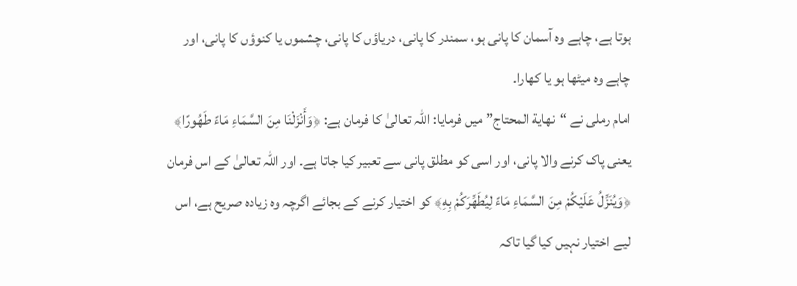ہوتا ہے، چاہے وہ آسمان کا پانی ہو، سمندر کا پانی، دریاؤں کا پانی، چشموں یا کنوؤں کا پانی، اور چاہے وہ میٹھا ہو یا کھارا۔
امام رملی نے “نهاية المحتاج” میں فرمایا: اللہ تعالیٰ کا فرمان ہے: ﴿وَأَنْزَلْنَا مِنَ السَّمَاءِ مَاءً طَهُورًا﴾ یعنی پاک کرنے والا پانی، اور اسی کو مطلق پانی سے تعبیر کیا جاتا ہے۔ اور اللہ تعالیٰ کے اس فرمان ﴿وَيُنَزِّلُ عَلَيْكُمْ مِنَ السَّمَاءِ مَاءً لِيُطَهِّرَكُمْ بِهِ﴾ کو اختیار کرنے کے بجائے اگرچہ وہ زیادہ صریح ہے، اس لیے اختیار نہیں کیا گیا تاکہ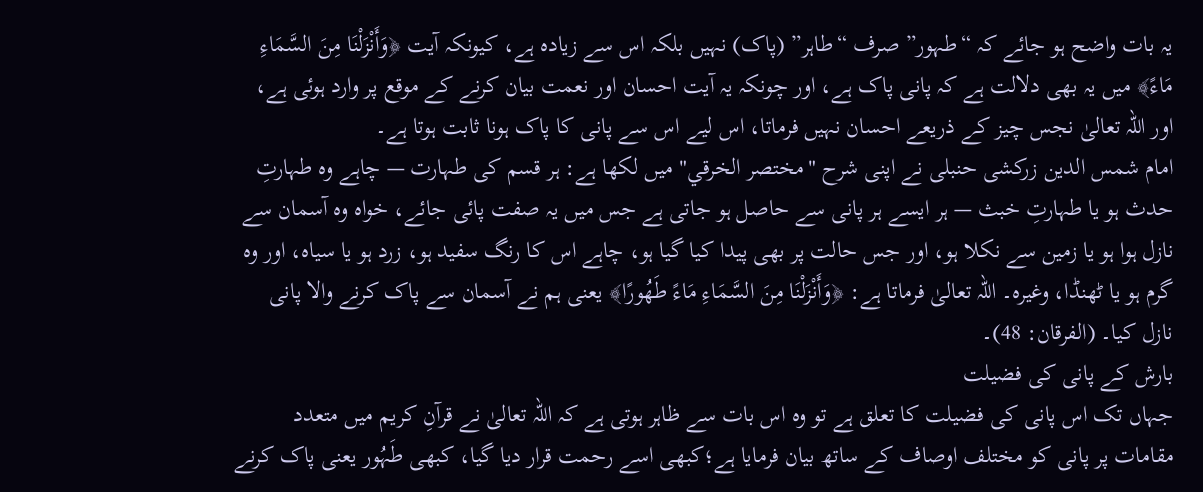یہ بات واضح ہو جائے کہ “طہور” صرف “طاہر” (پاک) نہیں بلکہ اس سے زیادہ ہے، کیونکہ آیت ﴿وَأَنْزَلْنَا مِنَ السَّمَاءِ مَاءً﴾ میں یہ بھی دلالت ہے کہ پانی پاک ہے، اور چونکہ یہ آیت احسان اور نعمت بیان کرنے کے موقع پر وارد ہوئی ہے، اور اللہ تعالیٰ نجس چیز کے ذریعے احسان نہیں فرماتا، اس لیے اس سے پانی کا پاک ہونا ثابت ہوتا ہے۔
امام شمس الدین زركشی حنبلی نے اپنی شرح "مختصر الخرقي" میں لکھا ہے: ہر قسم کی طہارت — چاہے وہ طہارتِ حدث ہو یا طہارتِ خبث — ہر ایسے ہر پانی سے حاصل ہو جاتی ہے جس میں یہ صفت پائی جائے، خواہ وہ آسمان سے نازل ہوا ہو یا زمین سے نکلا ہو، اور جس حالت پر بھی پیدا کیا گیا ہو، چاہے اس کا رنگ سفید ہو، زرد ہو یا سیاہ، اور وہ گرم ہو یا ٹھنڈا، وغیرہ۔ اللہ تعالیٰ فرماتا ہے: ﴿وَأَنْزَلْنَا مِنَ السَّمَاءِ مَاءً طَهُورًا﴾ یعنی ہم نے آسمان سے پاک کرنے والا پانی نازل کیا۔ (الفرقان: 48)۔
بارش کے پانی کی فضیلت
جہاں تک اس پانی کی فضیلت کا تعلق ہے تو وہ اس بات سے ظاہر ہوتی ہے کہ اللہ تعالیٰ نے قرآنِ کریم میں متعدد مقامات پر پانی کو مختلف اوصاف کے ساتھ بیان فرمایا ہے؛کبھی اسے رحمت قرار دیا گیا، کبھی طَہُور یعنی پاک کرنے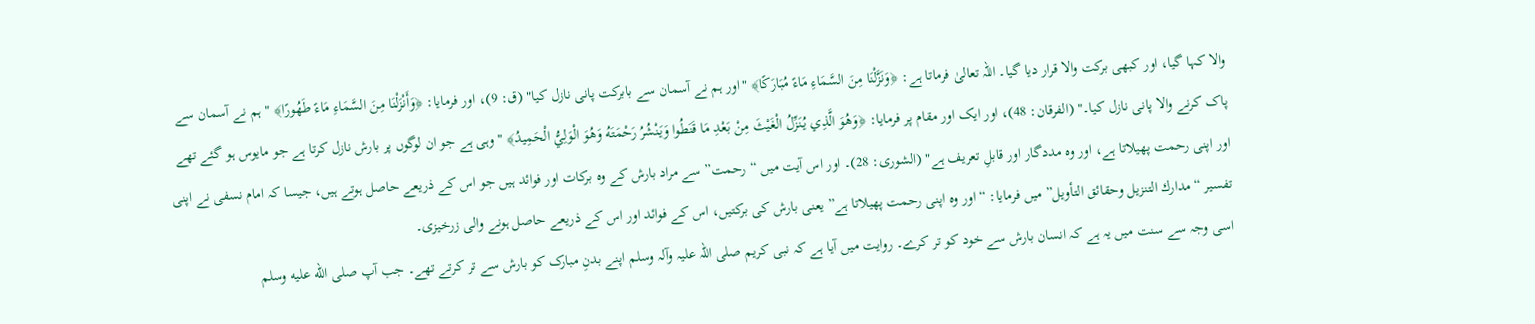والا کہا گیا، اور کبھی برکت والا قرار دیا گیا۔ اللہ تعالیٰ فرماتا ہے: ﴿وَنَزَّلْنَا مِنَ السَّمَاءِ مَاءً مُبَارَكًا﴾ "اور ہم نے آسمان سے بابرکت پانی نازل کیا" (ق: 9)، اور فرمایا: ﴿وَأَنْزَلْنَا مِنَ السَّمَاءِ مَاءً طَهُورًا﴾ " ہم نے آسمان سے پاک کرنے والا پانی نازل کیا۔" (الفرقان: 48)، اور ایک اور مقام پر فرمایا: ﴿وَهُوَ الَّذِي يُنَزِّلُ الْغَيْثَ مِنْ بَعْدِ مَا قَنَطُوا وَيَنْشُرُ رَحْمَتَهُ وَهُوَ الْوَلِيُّ الْحَمِيدُ﴾ "وہی ہے جو ان لوگوں پر بارش نازل کرتا ہے جو مایوس ہو گئے تھے اور اپنی رحمت پھیلاتا ہے، اور وہ مددگار اور قابلِ تعریف ہے" (الشورى: 28)۔ اور اس آیت میں “رحمت” سے مراد بارش کے وہ برکات اور فوائد ہیں جو اس کے ذریعے حاصل ہوتے ہیں، جیسا کہ امام نسفی نے اپنی تفسیر “مدارك التنزيل وحقائق التأويل” میں فرمایا: “اور وہ اپنی رحمت پھیلاتا ہے” یعنی بارش کی برکتیں، اس کے فوائد اور اس کے ذریعے حاصل ہونے والی زرخیزی۔
اسی وجہ سے سنت میں یہ ہے کہ انسان بارش سے خود کو تر کرے۔ روایت میں آیا ہے کہ نبی کریم صلی اللہ علیہ وآلہ وسلم اپنے بدنِ مبارک کو بارش سے تر کرتے تھے۔ جب آپ صلى الله عليه وسلم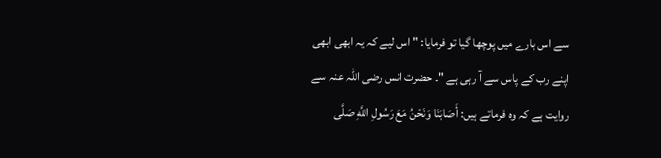سے اس بارے میں پوچھا گیا تو فرمایا: " اس لیے کہ یہ ابھی ابھی اپنے رب کے پاس سے آ رہی ہے "۔ حضرت انس رضی اللہ عنہ سے روایت ہے کہ وہ فرماتے ہیں: أَصَابَنَا وَنَحْنُ مَعَ رَسُولِ اللَّهِ صَلَّى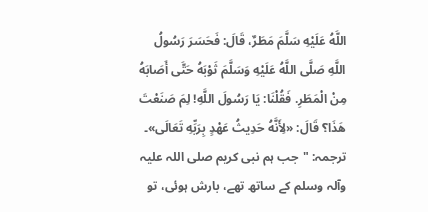اللَّهُ عَلَيْهِ سَلَّمَ مَطَرٌ، قَالَ: فَحَسَرَ رَسُولُ اللَّهِ صَلَّى اللَّهُ عَلَيْهِ وَسَلَّمَ ثَوْبَهُ حَتَّى أَصَابَهُ مِنْ الْمَطَرِ. فَقُلْنَا: يَا رَسُولَ اللَّهِ! لِمَ صَنَعْتَ هَذَا؟ قَالَ: «لِأَنَّهُ حَدِيثُ عَهْدٍ بِرَبِّهِ تَعَالَى»۔ ترجمہ: "جب ہم نبی کریم صلی اللہ علیہ وآلہ وسلم کے ساتھ تھے، بارش ہوئی، تو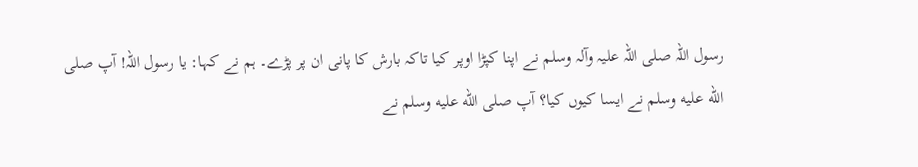رسول اللہ صلی اللہ علیہ وآلہ وسلم نے اپنا کپڑا اوپر کیا تاکہ بارش کا پانی ان پر پڑے۔ ہم نے کہا: یا رسول اللہ! آپ صلى الله عليه وسلم نے ایسا کیوں کیا؟ آپ صلى الله عليه وسلم نے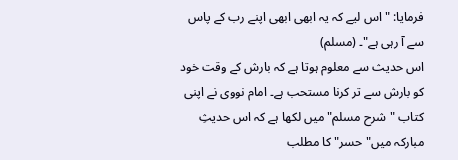فرمایا: " اس لیے کہ یہ ابھی ابھی اپنے رب کے پاس سے آ رہی ہے"۔ (مسلم)
اس حدیث سے معلوم ہوتا ہے کہ بارش کے وقت خود کو بارش سے تر کرنا مستحب ہے۔ امام نووی نے اپنی کتاب "شرح مسلم" میں لکھا ہے کہ اس حدیثِ مبارکہ میں"حسر" کا مطلب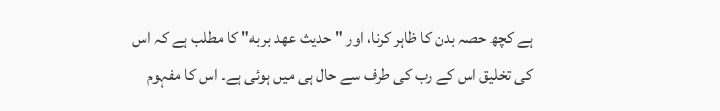ہے کچھ حصہ بدن کا ظاہر کرنا، اور "حدیث عهد بربه" کا مطلب ہے کہ اس کی تخلیق اس کے رب کی طرف سے حال ہی میں ہوئی ہے۔ اس کا مفہوم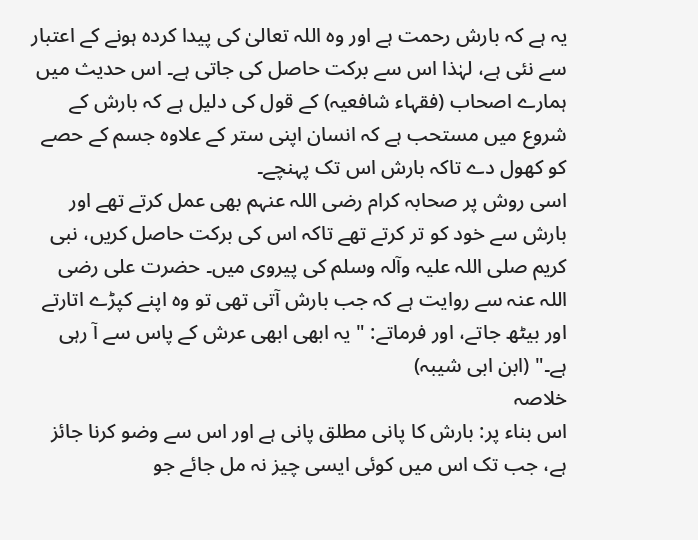یہ ہے کہ بارش رحمت ہے اور وہ اللہ تعالیٰ کی پیدا کردہ ہونے کے اعتبار سے نئی ہے، لہٰذا اس سے برکت حاصل کی جاتی ہے۔ اس حدیث میں ہمارے اصحاب (فقہاء شافعیہ) کے قول کی دلیل ہے کہ بارش کے شروع میں مستحب ہے کہ انسان اپنی ستر کے علاوہ جسم کے حصے کو کھول دے تاکہ بارش اس تک پہنچے۔
اسی روش پر صحابہ کرام رضی اللہ عنہم بھی عمل کرتے تھے اور بارش سے خود کو تر کرتے تھے تاکہ اس کی برکت حاصل کریں، نبی کریم صلی اللہ علیہ وآلہ وسلم کی پیروی میں۔ حضرت علی رضی اللہ عنہ سے روایت ہے کہ جب بارش آتی تھی تو وہ اپنے کپڑے اتارتے اور بیٹھ جاتے، اور فرماتے: " یہ ابھی ابھی عرش کے پاس سے آ رہی ہے۔" (ابن ابی شیبہ)
خلاصہ
اس بناء پر: بارش کا پانی مطلق پانی ہے اور اس سے وضو کرنا جائز ہے، جب تک اس میں کوئی ایسی چیز نہ مل جائے جو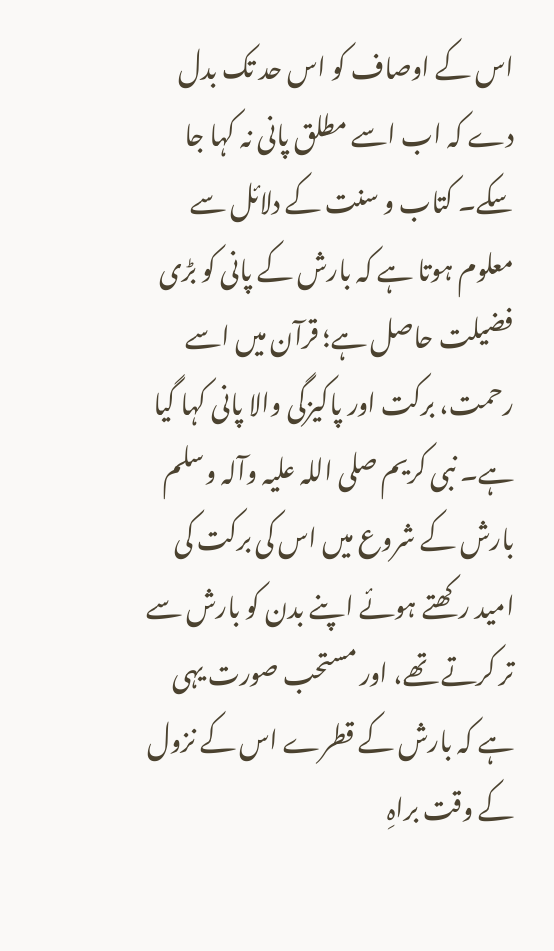اس کے اوصاف کو اس حد تک بدل دے کہ اب اسے مطلق پانی نہ کہا جا سکے۔ کتاب و سنت کے دلائل سے معلوم ہوتا ہے کہ بارش کے پانی کو بڑی فضیلت حاصل ہے؛ قرآن میں اسے رحمت، برکت اور پاکیزگی والا پانی کہا گیا ہے۔ نبی کریم صلی اللہ علیہ وآلہ وسلم بارش کے شروع میں اس کی برکت کی امید رکھتے ہوئے اپنے بدن کو بارش سے تر کرتے تھے، اور مستحب صورت یہی ہے کہ بارش کے قطرے اس کے نزول کے وقت براہِ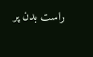راست بدن پر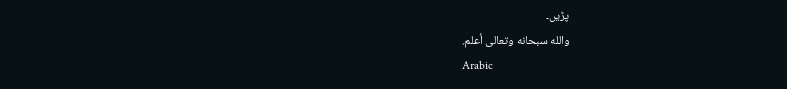پڑیں۔
والله سبحانه وتعالى أعلم.
Arabic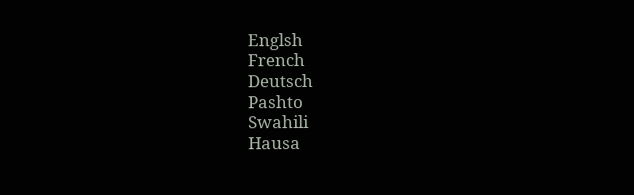Englsh
French
Deutsch
Pashto
Swahili
Hausa